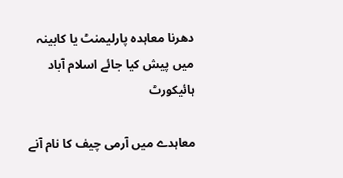دھرنا معاہدہ پارلیمنٹ یا کابینہ میں پیش کیا جائے اسلام آباد ہائیکورٹ

معاہدے میں آرمی چیف کا نام آنے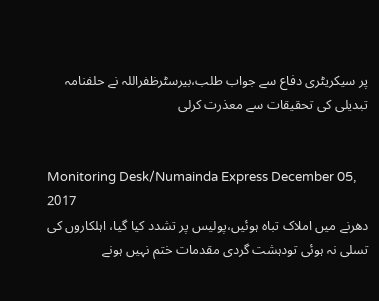پر سیکریٹری دفاع سے جواب طلب،بیرسٹرظفراللہ نے حلفنامہ تبدیلی کی تحقیقات سے معذرت کرلی


Monitoring Desk/Numainda Express December 05, 2017
دھرنے میں املاک تباہ ہوئیں،پولیس پر تشدد کیا گیا، اہلکاروں کی تسلی نہ ہوئی تودہشت گردی مقدمات ختم نہیں ہونے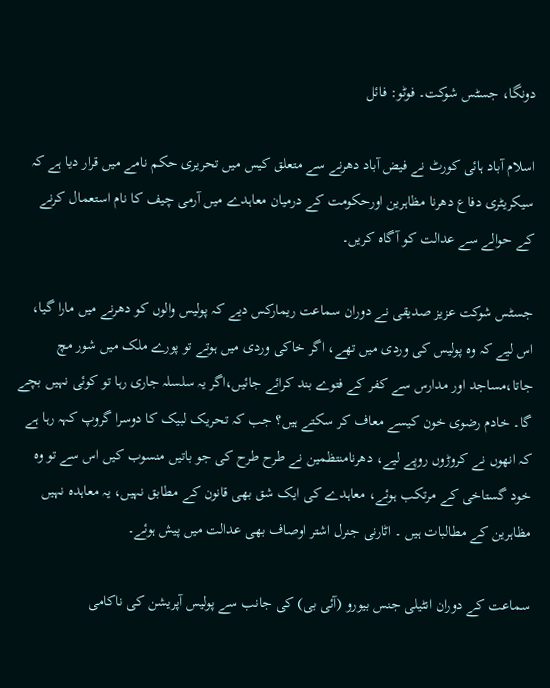دونگا، جسٹس شوکت۔ فوٹو: فائل

اسلام آباد ہائی کورٹ نے فیض آباد دھرنے سے متعلق کیس میں تحریری حکم نامے میں قرار دیا ہے کہ سیکریٹری دفاع دھرنا مظاہرین اورحکومت کے درمیان معاہدے میں آرمی چیف کا نام استعمال کرنے کے حوالے سے عدالت کو آگاہ کریں۔

جسٹس شوکت عزیز صدیقی نے دوران سماعت ریمارکس دیے کہ پولیس والوں کو دھرنے میں مارا گیا، اس لیے کہ وہ پولیس کی وردی میں تھے، اگر خاکی وردی میں ہوتے تو پورے ملک میں شور مچ جاتا،مساجد اور مدارس سے کفر کے فتوے بند کرائے جائیں،اگر یہ سلسلہ جاری رہا تو کوئی نہیں بچے گا۔ خادم رضوی خون کیسے معاف کر سکتے ہیں؟ جب کہ تحریک لبیک کا دوسرا گروپ کہہ رہا ہے کہ انھوں نے کروڑوں روپے لیے، دھرنامنتظمین نے طرح طرح کی جو باتیں منسوب کیں اس سے تو وہ خود گستاخی کے مرتکب ہوئے، معاہدے کی ایک شق بھی قانون کے مطابق نہیں، یہ معاہدہ نہیں مظاہرین کے مطالبات ہیں ۔ اٹارنی جنرل اشتر اوصاف بھی عدالت میں پیش ہوئے۔

سماعت کے دوران انٹیلی جنس بیورو (آئی بی) کی جانب سے پولیس آپریشن کی ناکامی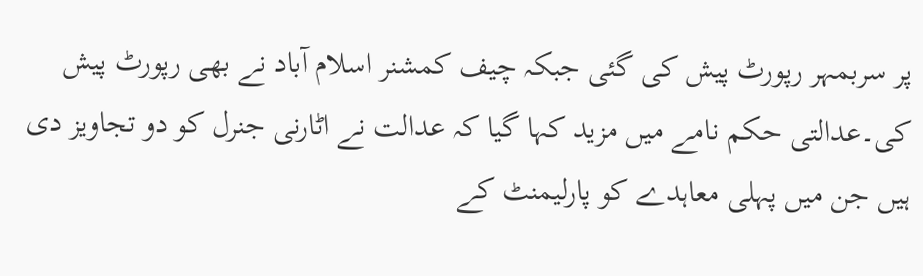پر سربمہر رپورٹ پیش کی گئی جبکہ چیف کمشنر اسلام آباد نے بھی رپورٹ پیش کی۔عدالتی حکم نامے میں مزید کہا گیا کہ عدالت نے اٹارنی جنرل کو دو تجاویز دی ہیں جن میں پہلی معاہدے کو پارلیمنٹ کے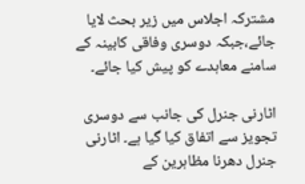مشترکہ اجلاس میں زیر بحث لایا جائے،جبکہ دوسری وفاقی کابینہ کے سامنے معاہدے کو پیش کیا جائے۔

اٹارنی جنرل کی جانب سے دوسری تجویز سے اتفاق کیا گیا ہے۔ اٹارنی جنرل دھرنا مظاہرین کے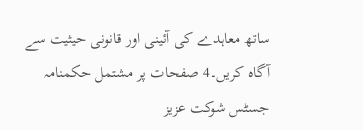ساتھ معاہدے کی آئینی اور قانونی حیثیت سے آگاہ کریں۔4 صفحات پر مشتمل حکمنامہ جسٹس شوکت عزیز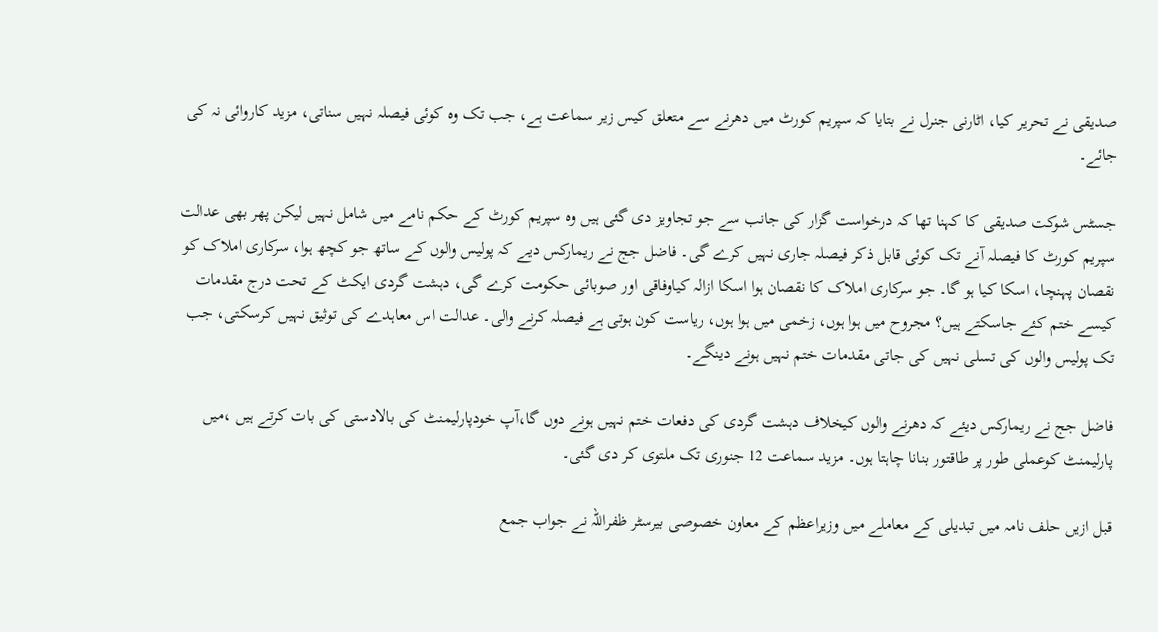صدیقی نے تحریر کیا، اٹارنی جنرل نے بتایا کہ سپریم کورٹ میں دھرنے سے متعلق کیس زیر سماعت ہے، جب تک وہ کوئی فیصلہ نہیں سناتی، مزید کاروائی نہ کی جائے۔

جسٹس شوکت صدیقی کا کہنا تھا کہ درخواست گزار کی جانب سے جو تجاویز دی گئی ہیں وہ سپریم کورٹ کے حکم نامے میں شامل نہیں لیکن پھر بھی عدالت سپریم کورٹ کا فیصلہ آنے تک کوئی قابل ذکر فیصلہ جاری نہیں کرے گی۔ فاضل جج نے ریمارکس دیے کہ پولیس والوں کے ساتھ جو کچھ ہوا، سرکاری املاک کو نقصان پہنچا، اسکا کیا ہو گا۔ جو سرکاری املاک کا نقصان ہوا اسکا ازالہ کیاوفاقی اور صوبائی حکومت کرے گی، دہشت گردی ایکٹ کے تحت درج مقدمات کیسے ختم کئے جاسکتے ہیں؟ مجروح میں ہوا ہوں، زخمی میں ہوا ہوں، ریاست کون ہوتی ہے فیصلہ کرنے والی۔ عدالت اس معاہدے کی توثیق نہیں کرسکتی، جب تک پولیس والوں کی تسلی نہیں کی جاتی مقدمات ختم نہیں ہونے دینگے۔

فاضل جج نے ریمارکس دیئے کہ دھرنے والوں کیخلاف دہشت گردی کی دفعات ختم نہیں ہونے دوں گا،آپ خودپارلیمنٹ کی بالادستی کی بات کرتے ہیں ،میں پارلیمنٹ کوعملی طور پر طاقتور بنانا چاہتا ہوں۔ مزید سماعت 12 جنوری تک ملتوی کر دی گئی۔

قبل ازیں حلف نامہ میں تبدیلی کے معاملے میں وزیراعظم کے معاون خصوصی بیرسٹر ظفراللہ نے جواب جمع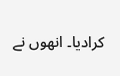کرادیا۔ انھوں نے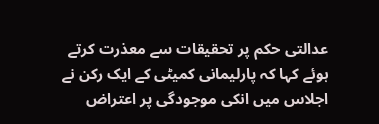عدالتی حکم پر تحقیقات سے معذرت کرتے ہوئے کہا کہ پارلیمانی کمیٹی کے ایک رکن نے اجلاس میں انکی موجودگی پر اعتراض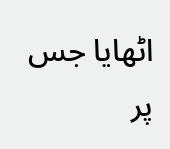اٹھایا جس پر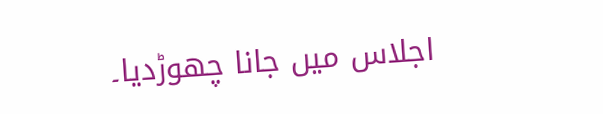اجلاس میں جانا چھوڑدیا۔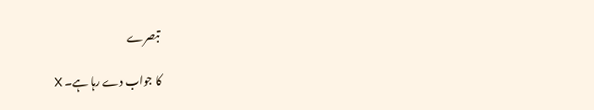تبصرے

کا جواب دے رہا ہے۔ X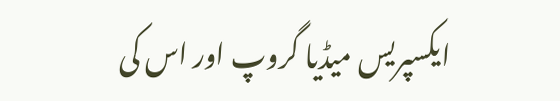ایکسپریس میڈیا گروپ اور اس کی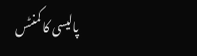پالیسی کا کمنٹس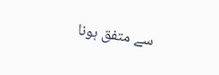سے متفق ہونا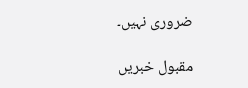ضروری نہیں۔

مقبول خبریں